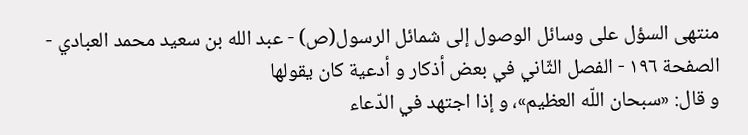منتهى السؤل على وسائل الوصول إلى شمائل الرسول(ص) - عبد الله بن سعيد محمد العبادي - الصفحة ١٩٦ - الفصل الثّاني في بعض أذكار و أدعية كان يقولها
و قال: «سبحان اللّه العظيم»، و إذا اجتهد في الدّعاء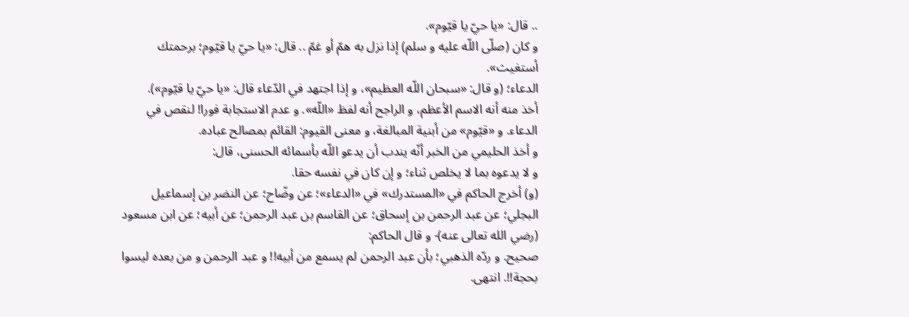.. قال: «يا حيّ يا قيّوم».
و كان (صلّى اللّه عليه و سلم) إذا نزل به همّ أو غمّ .. قال: «يا حيّ يا قيّوم؛ برحمتك أستغيث».
الدعاء؛ (و قال: «سبحان اللّه العظيم»، و إذا اجتهد في الدّعاء قال: «يا حيّ يا قيّوم»).
أخذ منه أنه الاسم الأعظم، و الراجح أنه لفظ «اللّه». و عدم الاستجابة فورا! لنقص في الدعاء. و «قيّوم» من أبنية المبالغة، و معنى القيوم: القائم بمصالح عباده.
و أخذ الحليمي من الخبر أنّه يندب أن يدعو اللّه بأسمائه الحسنى، قال:
و لا يدعوه بما لا يخلص ثناء؛ و إن كان في نفسه حقا.
(و) أخرج الحاكم في «المستدرك» في «الدعاء»؛ عن وضّاح؛ عن النضر بن إسماعيل البجلي؛ عن عبد الرحمن بن إسحاق؛ عن القاسم بن عبد الرحمن؛ عن أبيه؛ عن ابن مسعود (رضي الله تعالى عنه)- و قال الحاكم:
صحيح. و ردّه الذهبي؛ بأن عبد الرحمن لم يسمع من أبيه!! و عبد الرحمن و من بعده ليسوا بحجة!!. انتهى.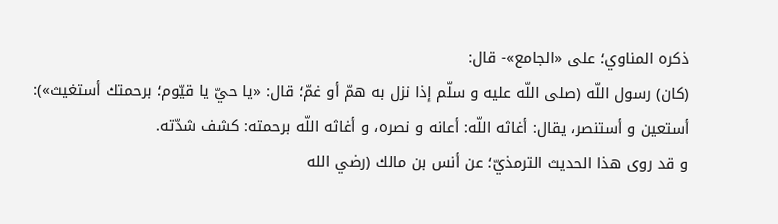ذكره المناوي؛ على «الجامع»- قال:
(كان) رسول اللّه (صلى اللّه عليه و سلّم إذا نزل به همّ أو غمّ؛ قال: «يا حيّ يا قيّوم؛ برحمتك أستغيث»): أستعين و أستنصر، يقال: أغاثه اللّه: أعانه و نصره، و أغاثه اللّه برحمته: كشف شدّته.
و قد روى هذا الحديث الترمذيّ؛ عن أنس بن مالك (رضي الله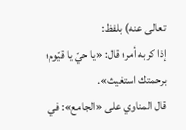تعالى عنه) بلفظ:
إذا كربه أمر؛ قال: «يا حيّ يا قيّوم؛ برحمتك استغيث».
قال المناوي على «الجامع»: في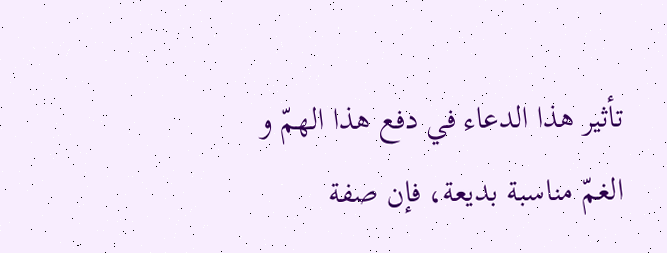تأثير هذا الدعاء في دفع هذا الهمّ و الغمّ مناسبة بديعة، فإن صفة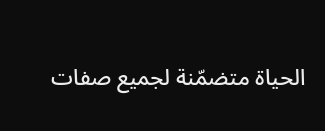الحياة متضمّنة لجميع صفات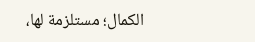الكمال؛ مستلزمة لها،